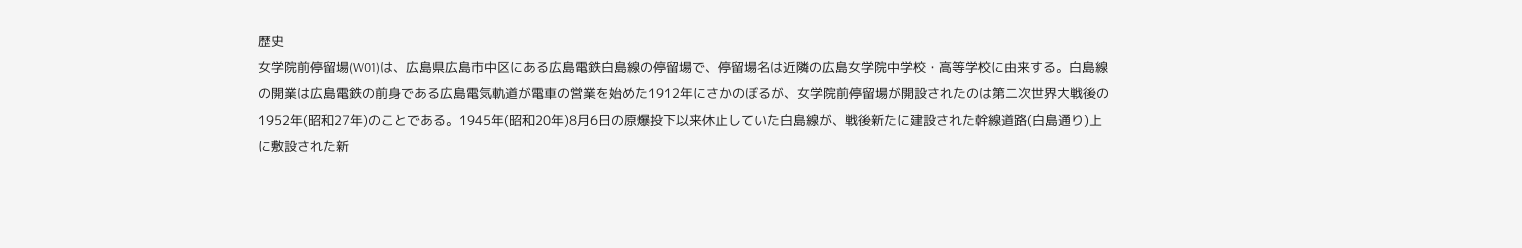歴史
女学院前停留場(W01)は、広島県広島市中区にある広島電鉄白島線の停留場で、停留場名は近隣の広島女学院中学校・高等学校に由来する。白島線の開業は広島電鉄の前身である広島電気軌道が電車の営業を始めた1912年にさかのぼるが、女学院前停留場が開設されたのは第二次世界大戦後の1952年(昭和27年)のことである。1945年(昭和20年)8月6日の原爆投下以来休止していた白島線が、戦後新たに建設された幹線道路(白島通り)上に敷設された新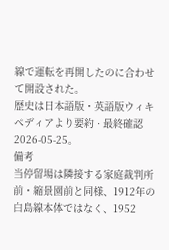線で運転を再開したのに合わせて開設された。
歴史は日本語版・英語版ウィキペディアより要約 · 最終確認 2026-05-25。
備考
当停留場は隣接する家庭裁判所前・縮景園前と同様、1912年の白島線本体ではなく、1952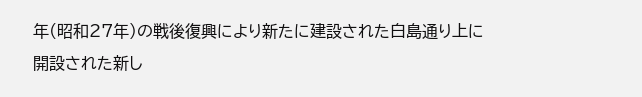年(昭和27年)の戦後復興により新たに建設された白島通り上に開設された新し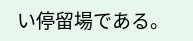い停留場である。